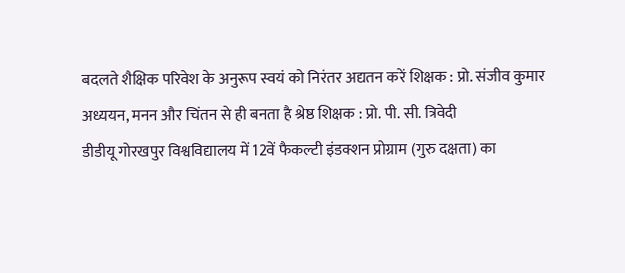बदलते शैक्षिक परिवेश के अनुरूप स्वयं को निरंतर अद्यतन करें शिक्षक : प्रो. संजीव कुमार
अध्ययन, मनन और चिंतन से ही बनता है श्रेष्ठ शिक्षक : प्रो. पी. सी. त्रिवेदी
डीडीयू गोरखपुर विश्वविद्यालय में 12वें फैकल्टी इंडक्शन प्रोग्राम (गुरु दक्षता) का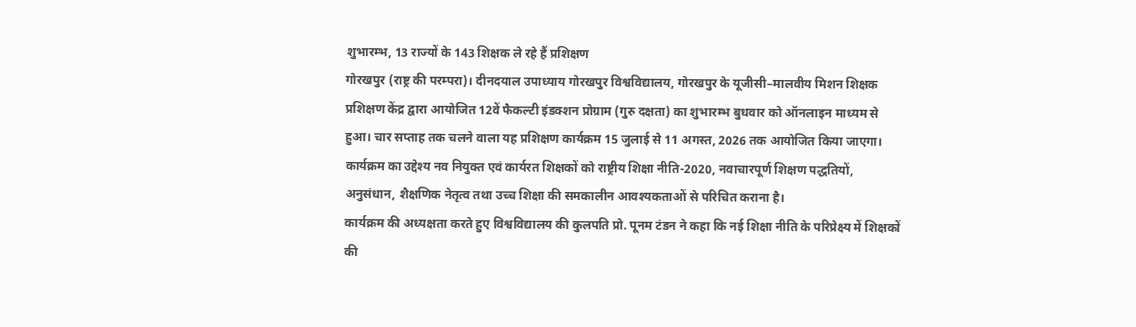शुभारम्भ, 13 राज्यों के 143 शिक्षक ले रहे हैं प्रशिक्षण
गोरखपुर (राष्ट्र की परम्परा)। दीनदयाल उपाध्याय गोरखपुर विश्वविद्यालय, गोरखपुर के यूजीसी–मालवीय मिशन शिक्षक प्रशिक्षण केंद्र द्वारा आयोजित 12वें फैकल्टी इंडक्शन प्रोग्राम (गुरु दक्षता) का शुभारम्भ बुधवार को ऑनलाइन माध्यम से हुआ। चार सप्ताह तक चलने वाला यह प्रशिक्षण कार्यक्रम 15 जुलाई से 11 अगस्त, 2026 तक आयोजित किया जाएगा। कार्यक्रम का उद्देश्य नव नियुक्त एवं कार्यरत शिक्षकों को राष्ट्रीय शिक्षा नीति-2020, नवाचारपूर्ण शिक्षण पद्धतियों, अनुसंधान, शैक्षणिक नेतृत्व तथा उच्च शिक्षा की समकालीन आवश्यकताओं से परिचित कराना है।
कार्यक्रम की अध्यक्षता करते हुए विश्वविद्यालय की कुलपति प्रो. पूनम टंडन ने कहा कि नई शिक्षा नीति के परिप्रेक्ष्य में शिक्षकों की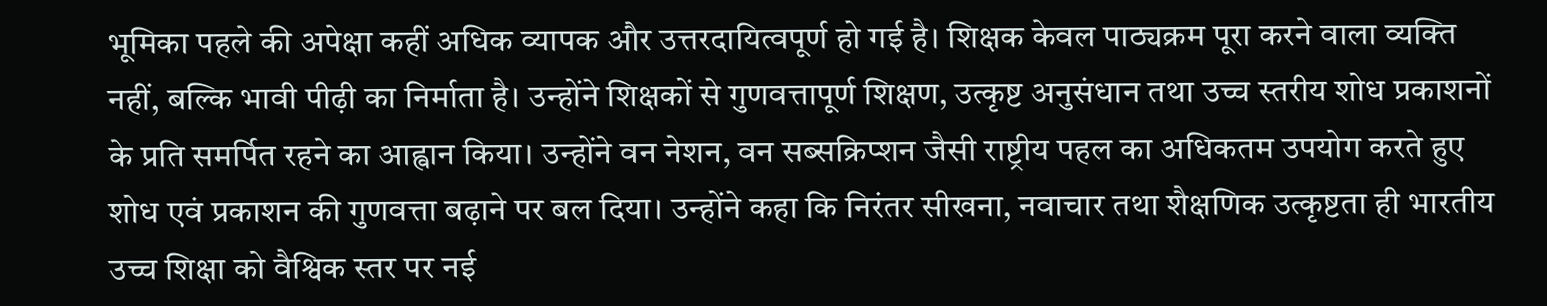भूमिका पहले की अपेक्षा कहीं अधिक व्यापक और उत्तरदायित्वपूर्ण हो गई है। शिक्षक केवल पाठ्यक्रम पूरा करने वाला व्यक्ति नहीं, बल्कि भावी पीढ़ी का निर्माता है। उन्होंने शिक्षकों से गुणवत्तापूर्ण शिक्षण, उत्कृष्ट अनुसंधान तथा उच्च स्तरीय शोध प्रकाशनों के प्रति समर्पित रहने का आह्वान किया। उन्होंने वन नेशन, वन सब्सक्रिप्शन जैसी राष्ट्रीय पहल का अधिकतम उपयोग करते हुए शोध एवं प्रकाशन की गुणवत्ता बढ़ाने पर बल दिया। उन्होंने कहा कि निरंतर सीखना, नवाचार तथा शैक्षणिक उत्कृष्टता ही भारतीय उच्च शिक्षा को वैश्विक स्तर पर नई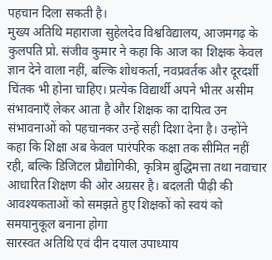पहचान दिला सकती है।
मुख्य अतिथि महाराजा सुहेलदेव विश्वविद्यालय, आजमगढ़ के कुलपति प्रो. संजीव कुमार ने कहा कि आज का शिक्षक केवल ज्ञान देने वाला नहीं, बल्कि शोधकर्ता, नवप्रवर्तक और दूरदर्शी चिंतक भी होना चाहिए। प्रत्येक विद्यार्थी अपने भीतर असीम संभावनाएँ लेकर आता है और शिक्षक का दायित्व उन संभावनाओं को पहचानकर उन्हें सही दिशा देना है। उन्होंने कहा कि शिक्षा अब केवल पारंपरिक कक्षा तक सीमित नहीं रही, बल्कि डिजिटल प्रौद्योगिकी, कृत्रिम बुद्धिमत्ता तथा नवाचार आधारित शिक्षण की ओर अग्रसर है। बदलती पीढ़ी की आवश्यकताओं को समझते हुए शिक्षकों को स्वयं को समयानुकूल बनाना होगा
सारस्वत अतिथि एवं दीन दयाल उपाध्याय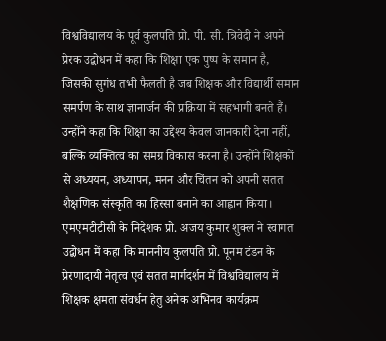विश्वविद्यालय के पूर्व कुलपति प्रो. पी. सी. त्रिवेदी ने अपने प्रेरक उद्बोधन में कहा कि शिक्षा एक पुष्प के समान है, जिसकी सुगंध तभी फैलती है जब शिक्षक और विद्यार्थी समान समर्पण के साथ ज्ञानार्जन की प्रक्रिया में सहभागी बनते हैं। उन्होंने कहा कि शिक्षा का उद्देश्य केवल जानकारी देना नहीं, बल्कि व्यक्तित्व का समग्र विकास करना है। उन्होंने शिक्षकों से अध्ययन, अध्यापन, मनन और चिंतन को अपनी सतत शैक्षणिक संस्कृति का हिस्सा बनाने का आह्वान किया।
एमएमटीटीसी के निदेशक प्रो. अजय कुमार शुक्ल ने स्वागत उद्बोधन में कहा कि माननीय कुलपति प्रो. पूनम टंडन के प्रेरणादायी नेतृत्व एवं सतत मार्गदर्शन में विश्वविद्यालय में शिक्षक क्षमता संवर्धन हेतु अनेक अभिनव कार्यक्रम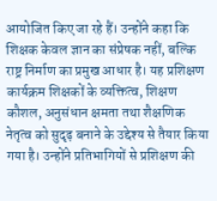आयोजित किए जा रहे हैं। उन्होंने कहा कि शिक्षक केवल ज्ञान का संप्रेषक नहीं, बल्कि राष्ट्र निर्माण का प्रमुख आधार है। यह प्रशिक्षण कार्यक्रम शिक्षकों के व्यक्तित्व, शिक्षण कौशल, अनुसंधान क्षमता तथा शैक्षणिक नेतृत्व को सुदृढ़ बनाने के उद्देश्य से तैयार किया गया है। उन्होंने प्रतिभागियों से प्रशिक्षण की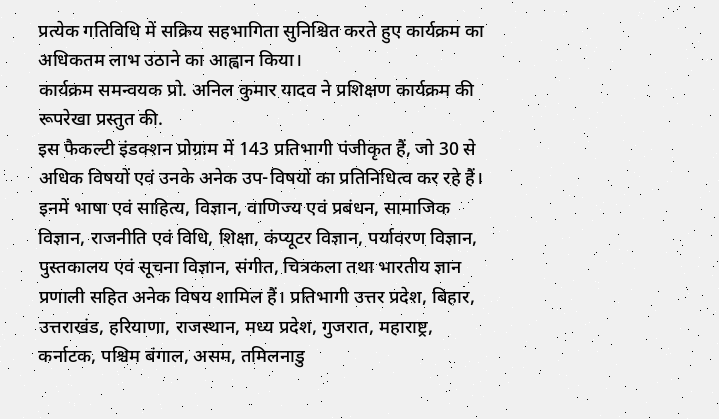प्रत्येक गतिविधि में सक्रिय सहभागिता सुनिश्चित करते हुए कार्यक्रम का अधिकतम लाभ उठाने का आह्वान किया।
कार्यक्रम समन्वयक प्रो. अनिल कुमार यादव ने प्रशिक्षण कार्यक्रम की रूपरेखा प्रस्तुत की.
इस फैकल्टी इंडक्शन प्रोग्राम में 143 प्रतिभागी पंजीकृत हैं, जो 30 से अधिक विषयों एवं उनके अनेक उप-विषयों का प्रतिनिधित्व कर रहे हैं। इनमें भाषा एवं साहित्य, विज्ञान, वाणिज्य एवं प्रबंधन, सामाजिक विज्ञान, राजनीति एवं विधि, शिक्षा, कंप्यूटर विज्ञान, पर्यावरण विज्ञान, पुस्तकालय एवं सूचना विज्ञान, संगीत, चित्रकला तथा भारतीय ज्ञान प्रणाली सहित अनेक विषय शामिल हैं। प्रतिभागी उत्तर प्रदेश, बिहार, उत्तराखंड, हरियाणा, राजस्थान, मध्य प्रदेश, गुजरात, महाराष्ट्र, कर्नाटक, पश्चिम बंगाल, असम, तमिलनाडु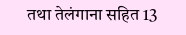तथा तेलंगाना सहित 13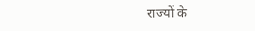राज्यों के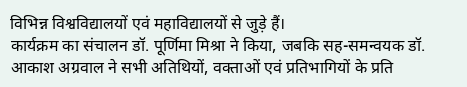विभिन्न विश्वविद्यालयों एवं महाविद्यालयों से जुड़े हैं।
कार्यक्रम का संचालन डॉ. पूर्णिमा मिश्रा ने किया, जबकि सह-समन्वयक डॉ. आकाश अग्रवाल ने सभी अतिथियों, वक्ताओं एवं प्रतिभागियों के प्रति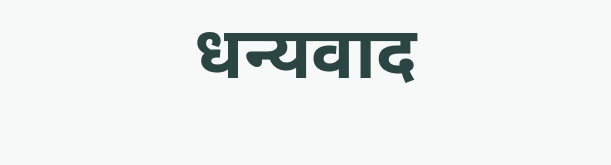धन्यवाद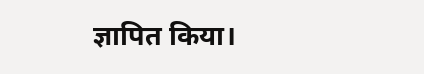ज्ञापित किया।